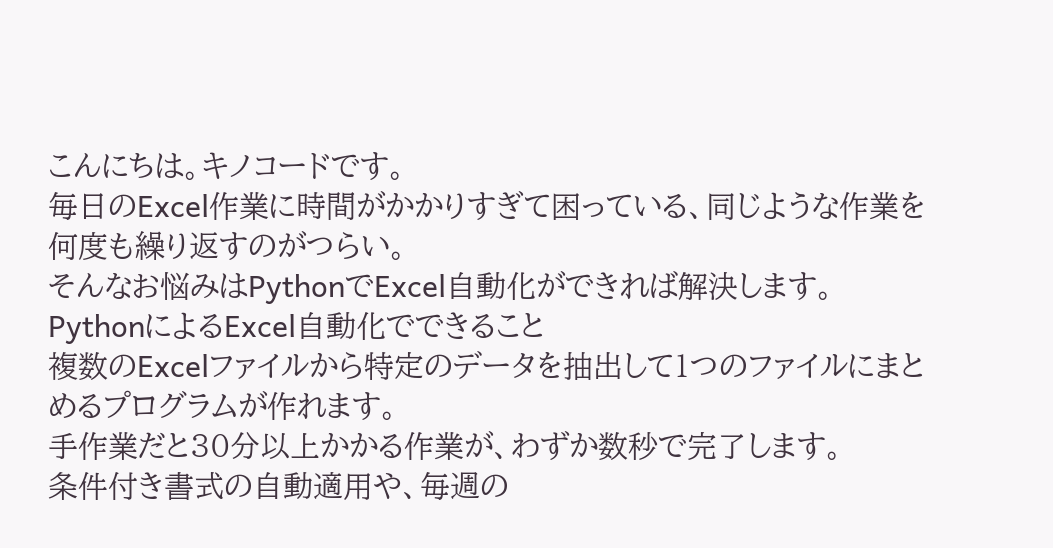こんにちは。キノコードです。
毎日のExcel作業に時間がかかりすぎて困っている、同じような作業を何度も繰り返すのがつらい。
そんなお悩みはPythonでExcel自動化ができれば解決します。
PythonによるExcel自動化でできること
複数のExcelファイルから特定のデータを抽出して1つのファイルにまとめるプログラムが作れます。
手作業だと30分以上かかる作業が、わずか数秒で完了します。
条件付き書式の自動適用や、毎週の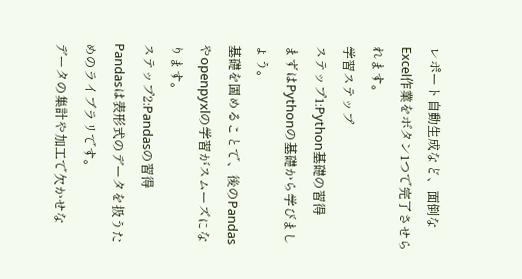レポート自動生成など、面倒なExcel作業をボタン1つで完了させられます。
学習ステップ
ステップ1:Python基礎の習得
まずはPythonの基礎から学びましょう。
基礎を固めることで、後のPandasやopenpyxlの学習がスムーズになります。
ステップ2:Pandasの習得
Pandasは表形式のデータを扱うためのライブラリです。
データの集計や加工で欠かせな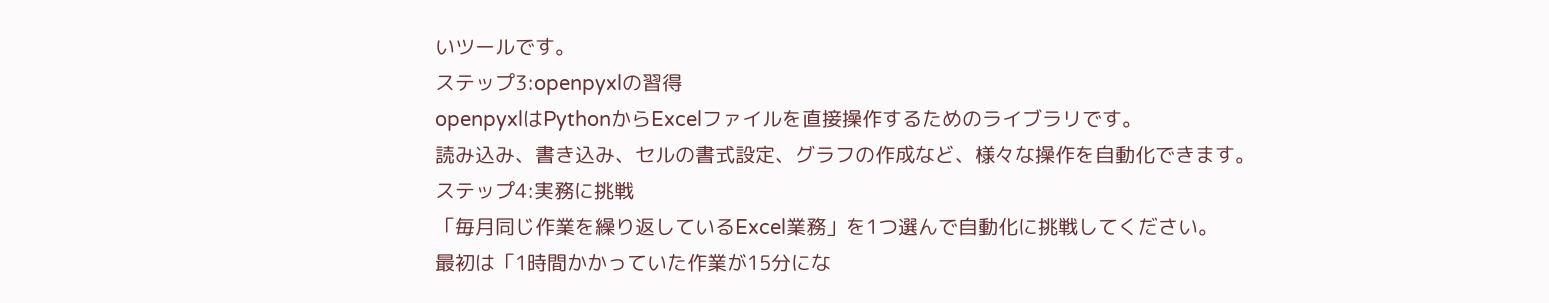いツールです。
ステップ3:openpyxlの習得
openpyxlはPythonからExcelファイルを直接操作するためのライブラリです。
読み込み、書き込み、セルの書式設定、グラフの作成など、様々な操作を自動化できます。
ステップ4:実務に挑戦
「毎月同じ作業を繰り返しているExcel業務」を1つ選んで自動化に挑戦してください。
最初は「1時間かかっていた作業が15分にな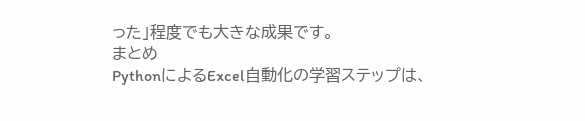った」程度でも大きな成果です。
まとめ
PythonによるExcel自動化の学習ステップは、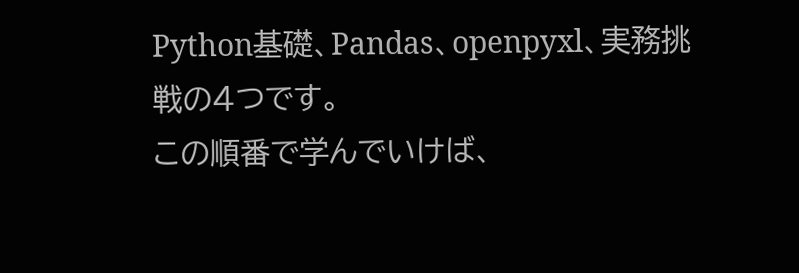Python基礎、Pandas、openpyxl、実務挑戦の4つです。
この順番で学んでいけば、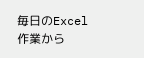毎日のExcel作業から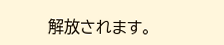解放されます。